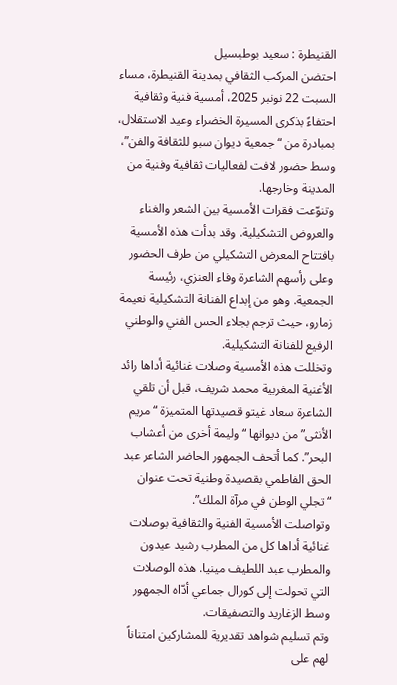القنيطرة : سعيد بوطبسيل
احتضن المركب الثقافي بمدينة القنيطرة، مساء السبت 22 نونبر 2025، أمسية فنية وثقافية احتفاءً بذكرى المسيرة الخضراء وعيد الاستقلال، بمبادرة من “جمعية ديوان سبو للثقافة والفن”، وسط حضور لافت لفعاليات ثقافية وفنية من المدينة وخارجها.
وتنوّعت فقرات الأمسية بين الشعر والغناء والعروض التشكيلية. وقد بدأت هذه الأمسية بافتتاح المعرض التشكيلي من طرف الحضور وعلى رأسهم الشاعرة وفاء العنزي، رئيسة الجمعية. وهو من إبداع الفنانة التشكيلية نعيمة زمارو، حيث ترجم بجلاء الحس الفني والوطني الرفيع للفنانة التشكيلية.
وتخللت هذه الأمسية وصلات غنائية أداها رائد الأغنية المغربية محمد شريف، قبل أن تلقي الشاعرة سعاد غيتو قصيدتها المتميزة “مريم الأنثى” من ديوانها “وليمة أخرى من أعشاب البحر”. كما أتحف الجمهور الحاضر الشاعر عبد الحق الفاطمي بقصيدة وطنية تحت عنوان “تجلي الوطن في مرآة الملك”.
وتواصلت الأمسية الفنية والثقافية بوصلات غنائية أداها كل من المطرب رشيد عيدون والمطرب عبد اللطيف مينيا. هذه الوصلات التي تحولت إلى كورال جماعي أدّاه الجمهور وسط الزغاريد والتصفيقات.
وتم تسليم شواهد تقديرية للمشاركين امتناناً لهم على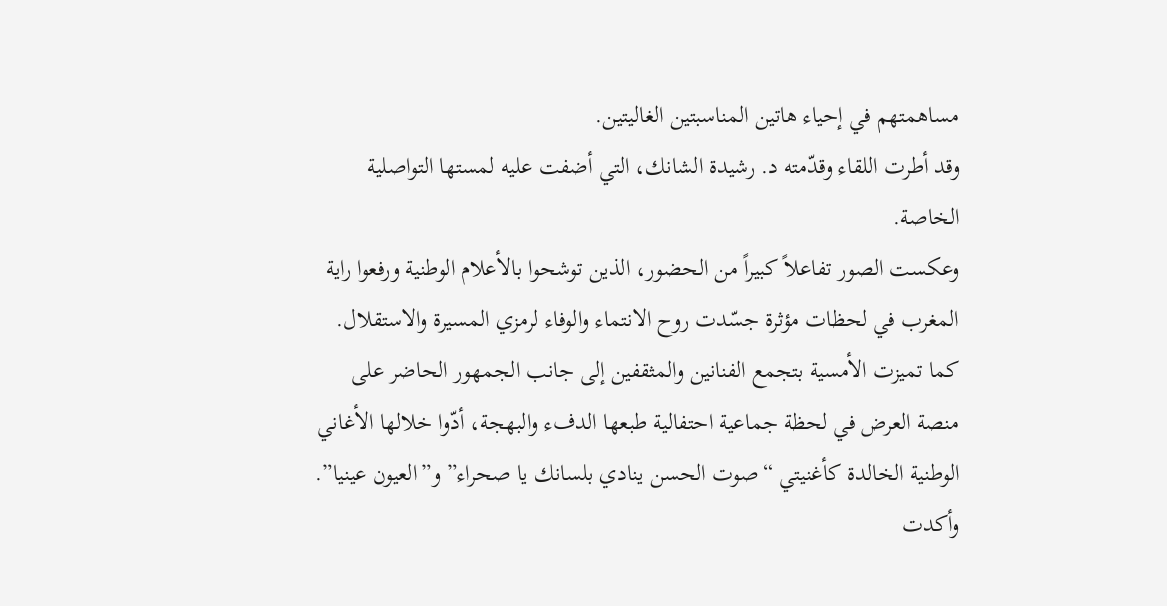مساهمتهم في إحياء هاتين المناسبتين الغاليتين.
وقد أطرت اللقاء وقدّمته د. رشيدة الشانك، التي أضفت عليه لمستها التواصلية الخاصة.
وعكست الصور تفاعلاً كبيراً من الحضور، الذين توشحوا بالأعلام الوطنية ورفعوا راية المغرب في لحظات مؤثرة جسّدت روح الانتماء والوفاء لرمزي المسيرة والاستقلال. كما تميزت الأمسية بتجمع الفنانين والمثقفين إلى جانب الجمهور الحاضر على منصة العرض في لحظة جماعية احتفالية طبعها الدفء والبهجة، أدّوا خلالها الأغاني الوطنية الخالدة كأغنيتي “صوت الحسن ينادي بلسانك يا صحراء” و”العيون عينيا”.
وأكدت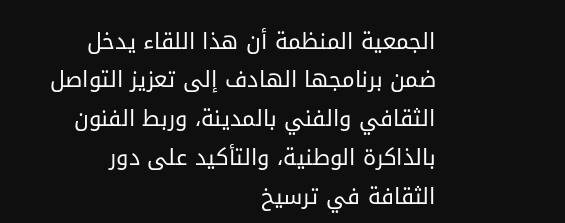الجمعية المنظمة أن هذا اللقاء يدخل ضمن برنامجها الهادف إلى تعزيز التواصل الثقافي والفني بالمدينة، وربط الفنون بالذاكرة الوطنية، والتأكيد على دور الثقافة في ترسيخ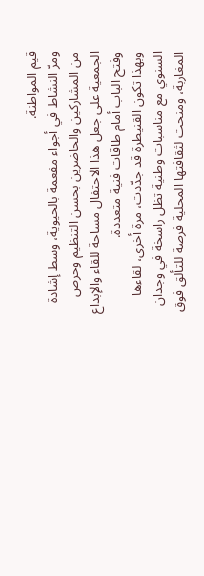قيم المواطنة.
ومرّ النشاط في أجواء مفعمة بالحيوية، وسط إشادة من المشاركين والحاضرين بحسن التنظيم وحرص الجمعية على جعل هذا الاحتفال مساحة للقاء والإبداع وفتح الباب أمام طاقات فنية متعددة.
وبهذا تكون القنيطرة قد جدّدت، مرة أخرى، لقاءها السنوي مع مناسبات وطنية تظل راسخة في وجدان المغاربة، ومنحت لثقافتها المحلية فرصة للتألق فوق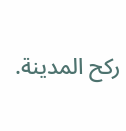ركح المدينة.